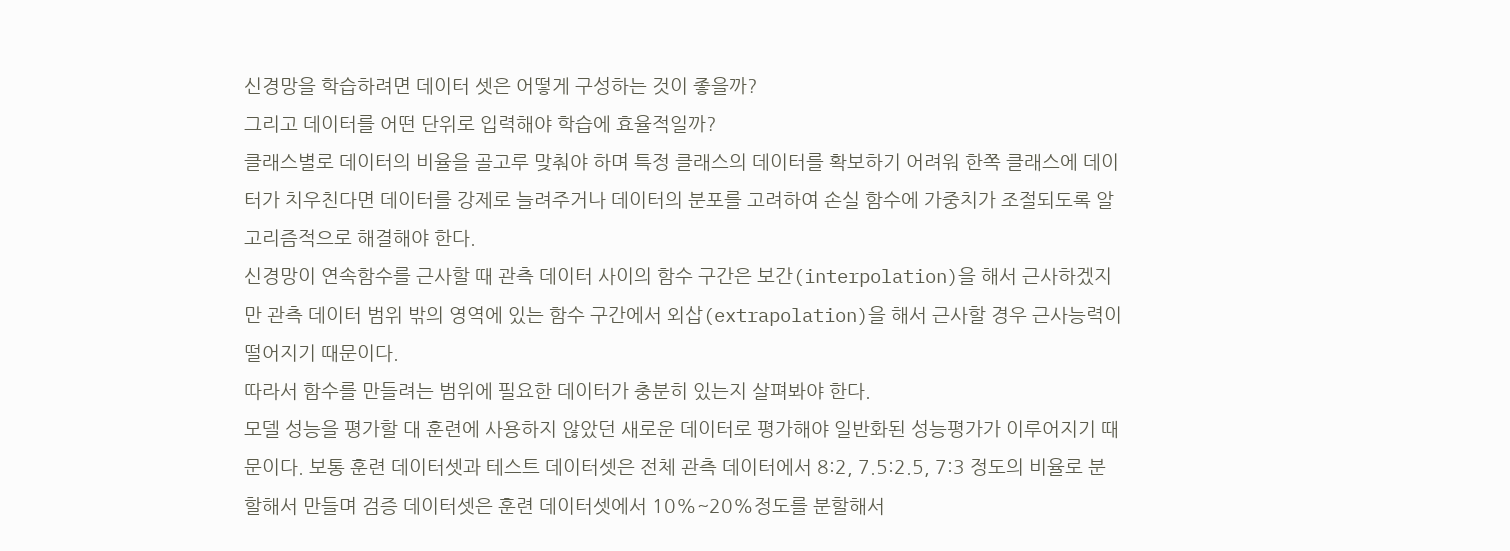신경망을 학습하려면 데이터 셋은 어떻게 구성하는 것이 좋을까?
그리고 데이터를 어떤 단위로 입력해야 학습에 효율적일까?
클래스별로 데이터의 비율을 골고루 맞춰야 하며 특정 클래스의 데이터를 확보하기 어려워 한쪽 클래스에 데이터가 치우친다면 데이터를 강제로 늘려주거나 데이터의 분포를 고려하여 손실 함수에 가중치가 조절되도록 알고리즘적으로 해결해야 한다.
신경망이 연속함수를 근사할 때 관측 데이터 사이의 함수 구간은 보간(interpolation)을 해서 근사하겠지만 관측 데이터 범위 밖의 영역에 있는 함수 구간에서 외삽(extrapolation)을 해서 근사할 경우 근사능력이 떨어지기 때문이다.
따라서 함수를 만들려는 범위에 필요한 데이터가 충분히 있는지 살펴봐야 한다.
모델 성능을 평가할 대 훈련에 사용하지 않았던 새로운 데이터로 평가해야 일반화된 성능평가가 이루어지기 때문이다. 보통 훈련 데이터셋과 테스트 데이터셋은 전체 관측 데이터에서 8:2, 7.5:2.5, 7:3 정도의 비율로 분할해서 만들며 검증 데이터셋은 훈련 데이터셋에서 10%~20%정도를 분할해서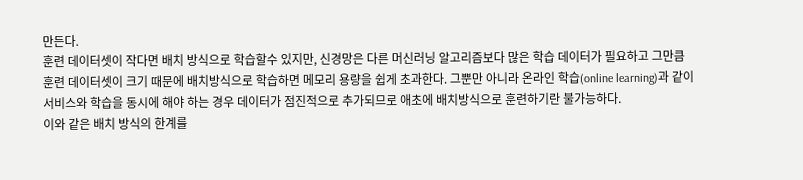만든다.
훈련 데이터셋이 작다면 배치 방식으로 학습할수 있지만, 신경망은 다른 머신러닝 알고리즘보다 많은 학습 데이터가 필요하고 그만큼 훈련 데이터셋이 크기 때문에 배치방식으로 학습하면 메모리 용량을 쉽게 초과한다. 그뿐만 아니라 온라인 학습(online learning)과 같이 서비스와 학습을 동시에 해야 하는 경우 데이터가 점진적으로 추가되므로 애초에 배치방식으로 훈련하기란 불가능하다.
이와 같은 배치 방식의 한계를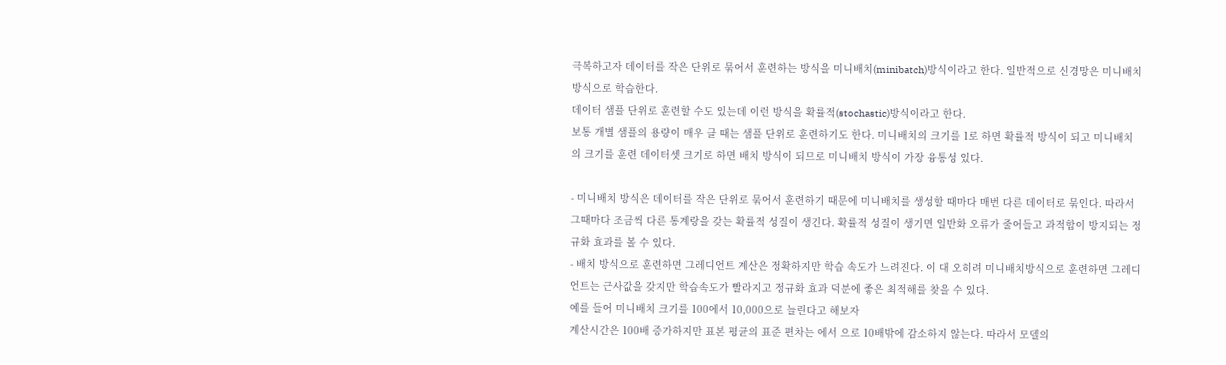극복하고자 데이터를 작은 단위로 묶어서 훈련하는 방식을 미니배치(minibatch)방식이라고 한다. 일반적으로 신경망은 미니배치 방식으로 학습한다.
데이터 샘플 단위로 훈련할 수도 있는데 이런 방식을 확률적(stochastic)방식이라고 한다.
보통 개별 샘플의 용량이 매우 클 때는 샘플 단위로 훈련하기도 한다. 미니배치의 크기를 1로 하면 확률적 방식이 되고 미니배치의 크기를 훈련 데이터셋 크기로 하면 배치 방식이 되므로 미니배치 방식이 가장 융통성 있다.

- 미니배치 방식은 데이터를 작은 단위로 묶어서 훈련하기 때문에 미니배치를 생성할 때마다 매번 다른 데이터로 묶인다. 따라서 그때마다 조금씩 다른 통계랑을 갖는 확률적 성질이 생긴다. 확률적 성질이 생기면 일반화 오류가 줄어들고 과적합이 방지되는 정규화 효과를 볼 수 있다.
- 배치 방식으로 훈련하면 그레디언트 계산은 정확하지만 학습 속도가 느려진다. 이 대 오히려 미니배치방식으로 훈련하면 그레디언트는 근사값을 갖지만 학습속도가 빨라지고 정규화 효과 덕분에 좋은 최적해를 찾을 수 있다.
예를 들어 미니배치 크기를 100에서 10,000으로 늘린다고 해보자
계산시간은 100배 증가하지만 표본 평균의 표준 편차는 에서 으로 10배밖에 감소하지 않는다. 따라서 모델의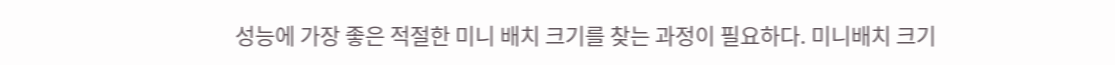성능에 가장 좋은 적절한 미니 배치 크기를 찾는 과정이 필요하다. 미니배치 크기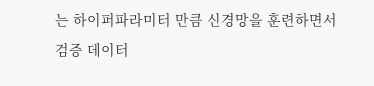는 하이퍼파라미터 만큼 신경망을 훈련하면서 검증 데이터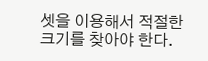셋을 이용해서 적절한 크기를 찾아야 한다.